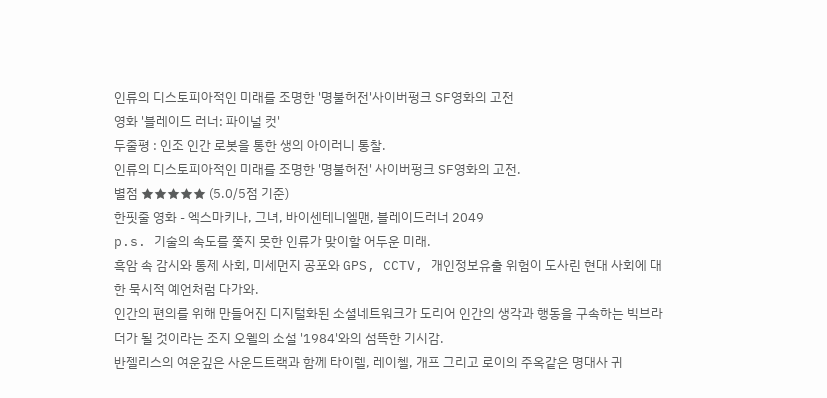인류의 디스토피아적인 미래를 조명한 '명불허전'사이버펑크 SF영화의 고전
영화 '블레이드 러너: 파이널 컷'
두줄평 : 인조 인간 로봇을 통한 생의 아이러니 통찰.
인류의 디스토피아적인 미래를 조명한 '명불허전' 사이버펑크 SF영화의 고전.
별점 ★★★★★ (5.0/5점 기준)
한핏줄 영화 - 엑스마키나, 그녀, 바이센테니엘맨, 블레이드러너 2049
p.s. 기술의 속도를 쫓지 못한 인류가 맞이할 어두운 미래.
흑암 속 감시와 통제 사회, 미세먼지 공포와 GPS, CCTV, 개인정보유출 위험이 도사린 현대 사회에 대한 묵시적 예언처럼 다가와.
인간의 편의를 위해 만들어진 디지털화된 소셜네트워크가 도리어 인간의 생각과 행동을 구속하는 빅브라더가 될 것이라는 조지 오웰의 소설 '1984'와의 섬뜩한 기시감.
반젤리스의 여운깊은 사운드트랙과 함께 타이렐, 레이첼, 개프 그리고 로이의 주옥같은 명대사 귀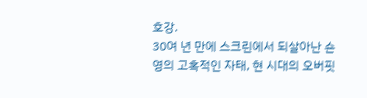호강.
30여 년 만에 스크린에서 되살아난 숀 영의 고혹적인 자태, 현 시대의 오버핏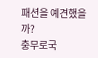패션을 예견했을까?
충무로국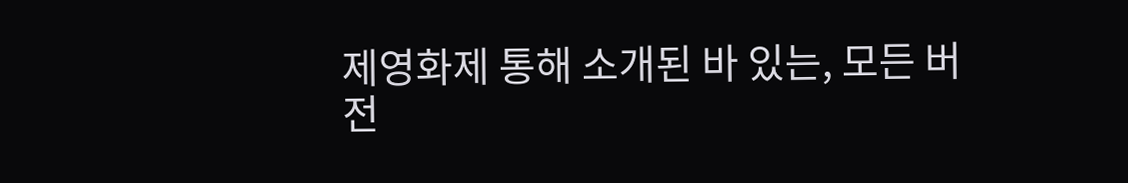제영화제 통해 소개된 바 있는, 모든 버전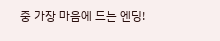중 가장 마음에 드는 엔딩!